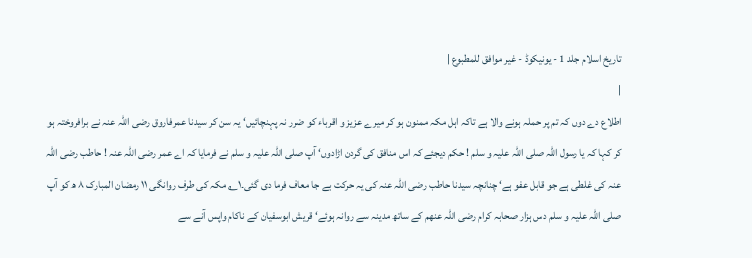تاریخ اسلام جلد 1 - یونیکوڈ - غیر موافق للمطبوع |
|
اطلاع دے دوں کہ تم پر حملہ ہونے والا ہے تاکہ اہل مکہ ممنون ہو کر میرے عزیز و اقرباء کو ضرر نہ پہنچائیں‘ یہ سن کر سیدنا عمرفاروق رضی اللہ عنہ نے برافروختہ ہو کر کہا کہ یا رسول اللہ صلی اللہ علیہ و سلم ! حکم دیجئے کہ اس منافق کی گردن اڑادوں‘ آپ صلی اللہ علیہ و سلم نے فرمایا کہ اے عمر رضی اللہ عنہ ! حاطب رضی اللہ عنہ کی غلطی ہے جو قابل عفو ہے‘ چنانچہ سیدنا حاطب رضی اللہ عنہ کی یہ حرکت بے جا معاف فرما دی گئی۔۱؎ مکہ کی طرف روانگی ۱۱ رمضان المبارک ۸ ھ کو آپ صلی اللہ علیہ و سلم دس ہزار صحابہ کرام رضی اللہ عنھم کے ساتھ مدینہ سے روانہ ہوئے‘ قریش ابوسفیان کے ناکام واپس آنے سے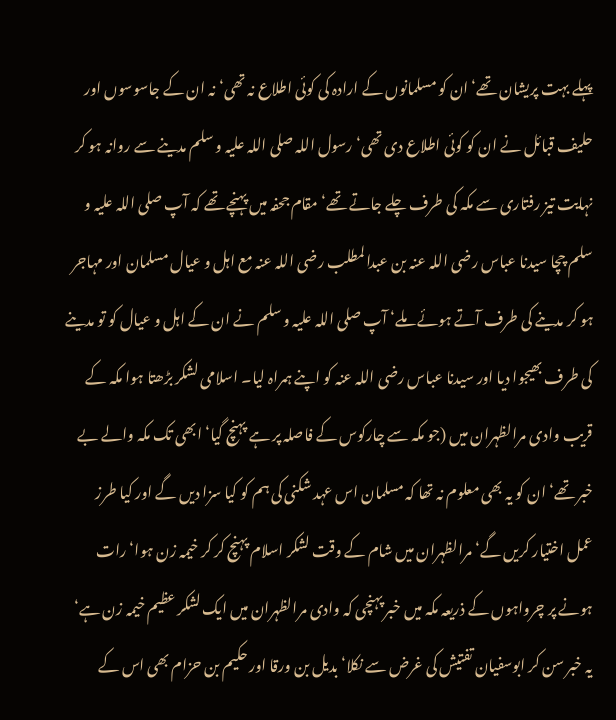پہلے بہت پریشان تھے‘ ان کو مسلمانوں کے ارادہ کی کوئی اطلاع نہ تھی‘ نہ ان کے جاسوسوں اور حلیف قبائل نے ان کو کوئی اطلاع دی تھی‘ رسول اللہ صلی اللہ علیہ و سلم مدینے سے روانہ ہو کر نہایت تیز رفتاری سے مکہ کی طرف چلے جاتے تھے‘ مقام جحفہ میں پہنچے تھے کہ آپ صلی اللہ علیہ و سلم چچا سیدنا عباس رضی اللہ عنہ بن عبدالمطلب رضی اللہ عنہ مع اہل و عیال مسلمان اور مہاجر ہو کر مدینے کی طرف آتے ہوئے ملے‘ آپ صلی اللہ علیہ و سلم نے ان کے اہل و عیال کو تو مدینے کی طرف بھیجوا دیا اور سیدنا عباس رضی اللہ عنہ کو اپنے ہمراہ لیا۔ اسلامی لشکر بڑھتا ہوا مکہ کے قریب وادی مرالظہران میں (جو مکہ سے چارکوس کے فاصلہ پر ہے پہنچ گیا‘ ابھی تک مکہ والے بے خبر تھے‘ ان کو یہ بھی معلوم نہ تھا کہ مسلمان اس عہد شکنی کی ہم کو کیا سزا دیں گے اور کیا طرز عمل اختیار کریں گے‘ مرالظہران میں شام کے وقت لشکر اسلام پہنچ کر کر خیمہ زن ہوا‘ رات ہونے پر چرواہوں کے ذریعہ مکہ میں خبر پہنچی کہ وادی مرالظہران میں ایک لشکر عظیم خیمہ زن ہے‘ یہ خبر سن کر ابوسفیان تفتیش کی غرض سے نکلا‘ بدیل بن ورقا اور حکیم بن حزام بھی اس کے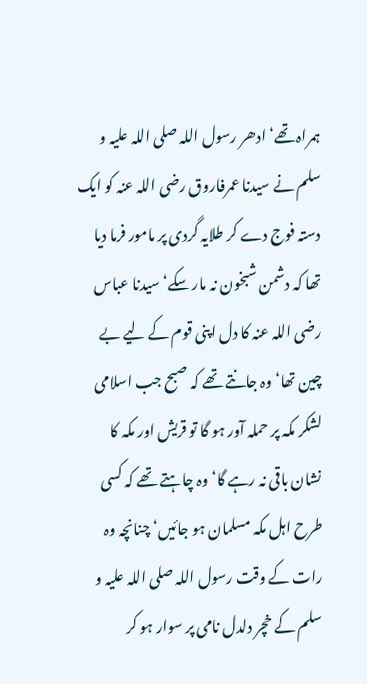ہمراہ تھے‘ ادھر رسول اللہ صلی اللہ علیہ و سلم نے سیدنا عمرفاروق رضی اللہ عنہ کو ایک دستہ فوج دے کر طلایہ گردی پر مامور فرما دیا تھا کہ دشمن شبخون نہ مار سکے‘ سیدنا عباس رضی اللہ عنہ کا دل اپنی قوم کے لیے بے چین تھا‘ وہ جانتے تھے کہ صبح جب اسلامی لشکر مکہ پر حملہ آور ہو گا تو قریش اور مکہ کا نشان باقی نہ رہے گا‘ وہ چاہتے تھے کہ کسی طرح اہل مکہ مسلمان ہو جائیں‘ چنانچہ وہ رات کے وقت رسول اللہ صلی اللہ علیہ و سلم کے خچر دلدل نامی پر سوار ہو کر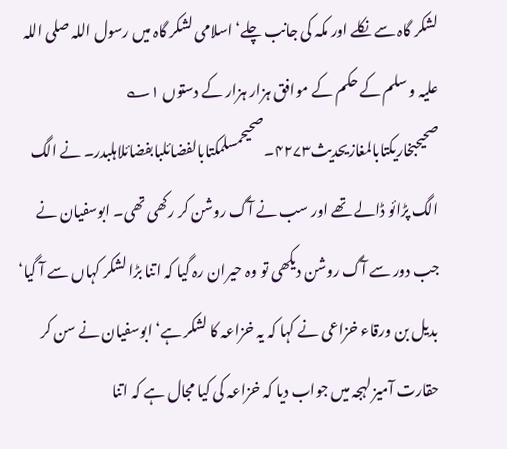لشکر گاہ سے نکلے اور مکہ کی جانب چلے‘ اسلامی لشکر گاہ میں رسول اللہ صلی اللہ علیہ و سلم کے حکم کے موافق ہزار ہزار کے دستوں ۱؎ صحیحبخاریکتابالمغازیحدیث۴۲۷۳۔صحیحمسلمکتابالفضائلبابفضائلاہلبدر۔ نے الگ الگ پڑائو ڈالے تھے اور سب نے آگ روشن کر رکھی تھی۔ ابوسفیان نے جب دور سے آگ روشن دیکھی تو وہ حیران رہ گیا کہ اتنا بڑا لشکر کہاں سے آ گیا‘ بدیل بن ورقاء خزاعی نے کہا کہ یہ خزاعہ کا لشکر ہے‘ ابوسفیان نے سن کر حقارت آمیز لہجہ میں جواب دیا کہ خزاعہ کی کیا مجال ہے کہ اتنا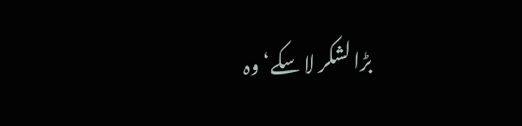بڑا لشکر لا سکے‘ وہ